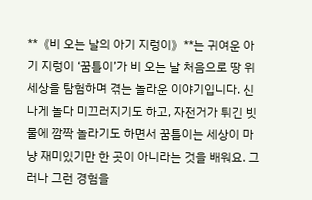**《비 오는 날의 아기 지렁이》**는 귀여운 아기 지렁이 ‘꿈틀이’가 비 오는 날 처음으로 땅 위 세상을 탐험하며 겪는 놀라운 이야기입니다. 신나게 놀다 미끄러지기도 하고, 자전거가 튀긴 빗물에 깜짝 놀라기도 하면서 꿈틀이는 세상이 마냥 재미있기만 한 곳이 아니라는 것을 배워요. 그러나 그런 경험을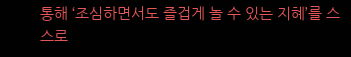통해 ‘조심하면서도 즐겁게 놀 수 있는 지혜’를 스스로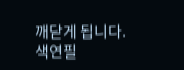깨닫게 됩니다.
색연필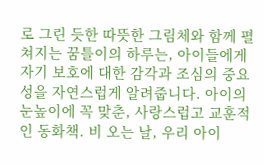로 그린 듯한 따뜻한 그림체와 함께 펼쳐지는 꿈틀이의 하루는, 아이들에게 자기 보호에 대한 감각과 조심의 중요성을 자연스럽게 알려줍니다. 아이의 눈높이에 꼭 맞춘, 사랑스럽고 교훈적인 동화책. 비 오는 날, 우리 아이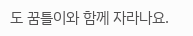도 꿈틀이와 함께 자라나요.